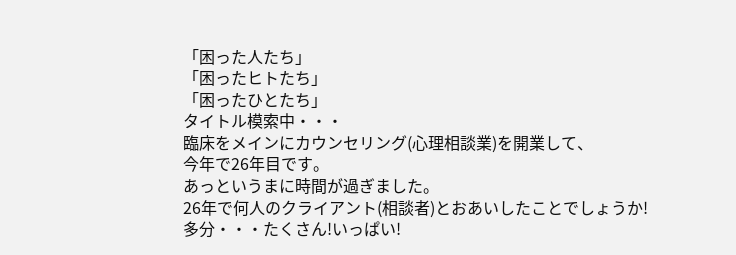「困った人たち」
「困ったヒトたち」
「困ったひとたち」
タイトル模索中・・・
臨床をメインにカウンセリング(心理相談業)を開業して、
今年で26年目です。
あっというまに時間が過ぎました。
26年で何人のクライアント(相談者)とおあいしたことでしょうか!
多分・・・たくさん!いっぱい!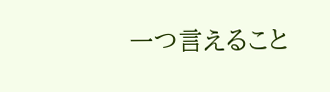一つ言えること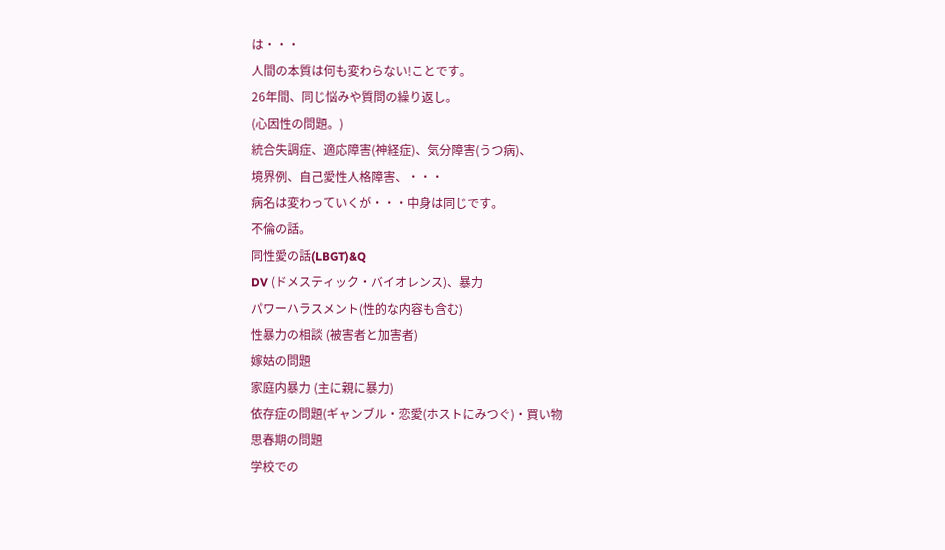は・・・
人間の本質は何も変わらない!ことです。
26年間、同じ悩みや質問の繰り返し。
(心因性の問題。)
統合失調症、適応障害(神経症)、気分障害(うつ病)、
境界例、自己愛性人格障害、・・・
病名は変わっていくが・・・中身は同じです。
不倫の話。
同性愛の話(LBGT)&Q
DV (ドメスティック・バイオレンス)、暴力
パワーハラスメント(性的な内容も含む)
性暴力の相談 (被害者と加害者)
嫁姑の問題
家庭内暴力 (主に親に暴力)
依存症の問題(ギャンブル・恋愛(ホストにみつぐ)・買い物
思春期の問題
学校での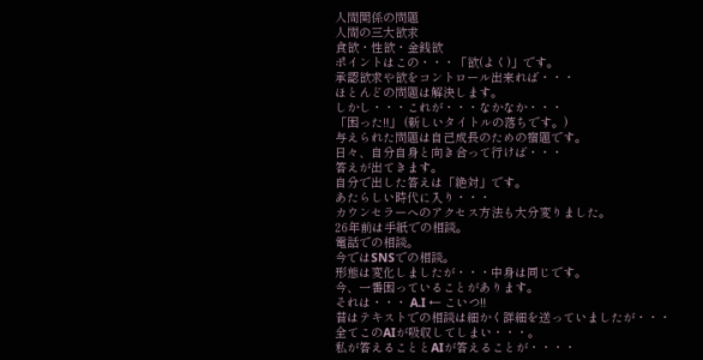人間関係の問題
人間の三大欲求
食欲・性欲・金銭欲
ポイントはこの・・・「欲(よく)」です。
承認欲求や欲をコントロール出来れば・・・
ほとんどの問題は解決します。
しかし・・・これが・・・なかなか・・・
「困った!!」 (新しいタイトルの落ちです。)
与えられた問題は自己成長のための宿題です。
日々、自分自身と向き合って行けば・・・
答えが出てきます。
自分で出した答えは「絶対」です。
あたらしい時代に入り・・・
カウンセラーへのアクセス方法も大分変りました。
26年前は手紙での相談。
電話での相談。
今ではSNSでの相談。
形態は変化しましたが・・・中身は同じです。
今、一番困っていることがあります。
それは・・・ A.I ← こいつ!!
昔はテキストでの相談は細かく詳細を送っていましたが・・・
全てこのAIが吸収してしまい・・・。
私が答えることとAIが答えることが・・・・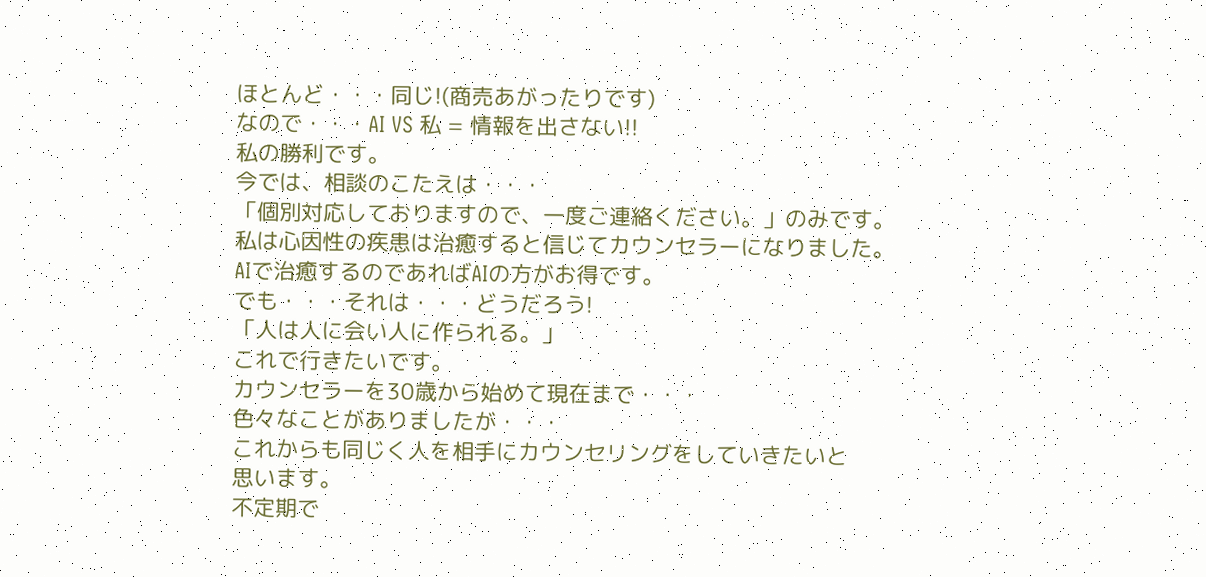ほとんど・・・同じ!(商売あがったりです)
なので・・・AI VS 私 = 情報を出さない!!
私の勝利です。
今では、相談のこたえは・・・
「個別対応しておりますので、一度ご連絡ください。」のみです。
私は心因性の疾患は治癒すると信じてカウンセラーになりました。
AIで治癒するのであればAIの方がお得です。
でも・・・それは・・・どうだろう!
「人は人に会い人に作られる。」
これで行きたいです。
カウンセラーを30歳から始めて現在まで・・・
色々なことがありましたが・・・
これからも同じく人を相手にカウンセリングをしていきたいと
思います。
不定期で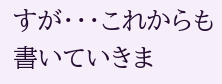すが・・・これからも書いていきま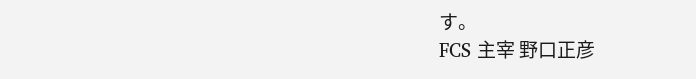す。
FCS 主宰 野口正彦